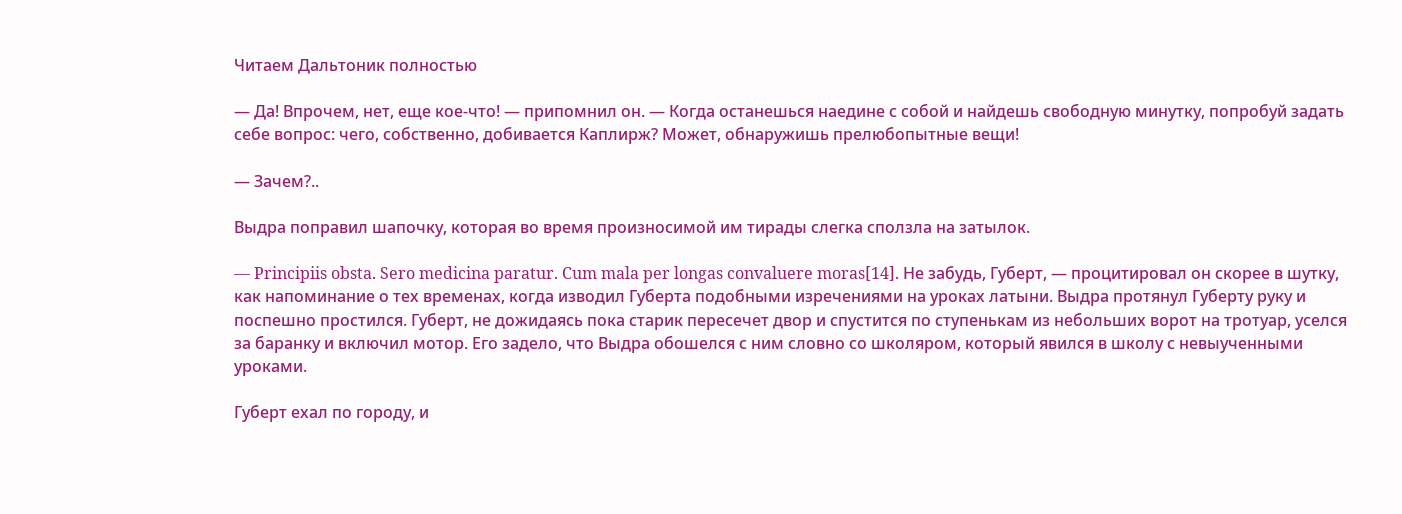Читаем Дальтоник полностью

— Да! Впрочем, нет, еще кое-что! — припомнил он. — Когда останешься наедине с собой и найдешь свободную минутку, попробуй задать себе вопрос: чего, собственно, добивается Каплирж? Может, обнаружишь прелюбопытные вещи!

— Зачем?..

Выдра поправил шапочку, которая во время произносимой им тирады слегка сползла на затылок.

— Principiis obsta. Sero medicina paratur. Cum mala per longas convaluere moras[14]. Не забудь, Губерт, — процитировал он скорее в шутку, как напоминание о тех временах, когда изводил Губерта подобными изречениями на уроках латыни. Выдра протянул Губерту руку и поспешно простился. Губерт, не дожидаясь пока старик пересечет двор и спустится по ступенькам из небольших ворот на тротуар, уселся за баранку и включил мотор. Его задело, что Выдра обошелся с ним словно со школяром, который явился в школу с невыученными уроками.

Губерт ехал по городу, и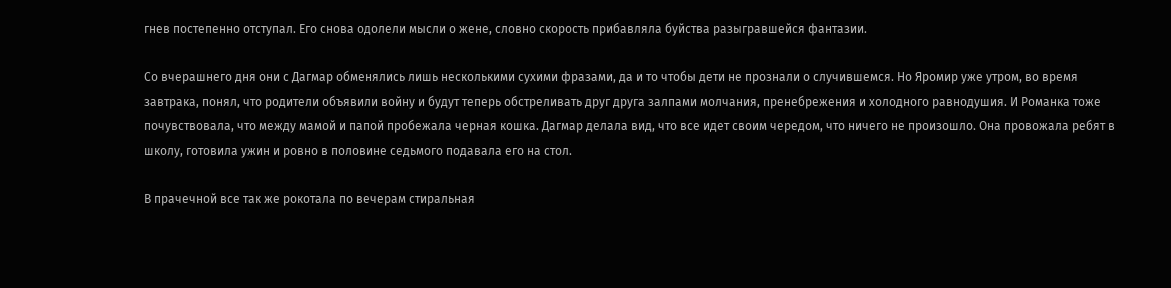гнев постепенно отступал. Его снова одолели мысли о жене, словно скорость прибавляла буйства разыгравшейся фантазии.

Со вчерашнего дня они с Дагмар обменялись лишь несколькими сухими фразами, да и то чтобы дети не прознали о случившемся. Но Яромир уже утром, во время завтрака, понял, что родители объявили войну и будут теперь обстреливать друг друга залпами молчания, пренебрежения и холодного равнодушия. И Романка тоже почувствовала, что между мамой и папой пробежала черная кошка. Дагмар делала вид, что все идет своим чередом, что ничего не произошло. Она провожала ребят в школу, готовила ужин и ровно в половине седьмого подавала его на стол.

В прачечной все так же рокотала по вечерам стиральная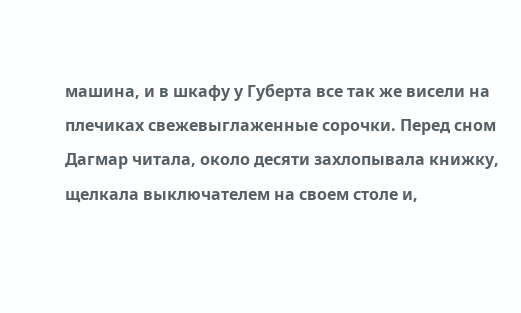машина, и в шкафу у Губерта все так же висели на плечиках свежевыглаженные сорочки. Перед сном Дагмар читала, около десяти захлопывала книжку, щелкала выключателем на своем столе и,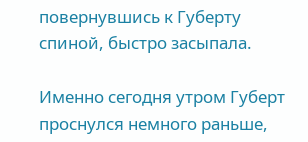повернувшись к Губерту спиной, быстро засыпала.

Именно сегодня утром Губерт проснулся немного раньше,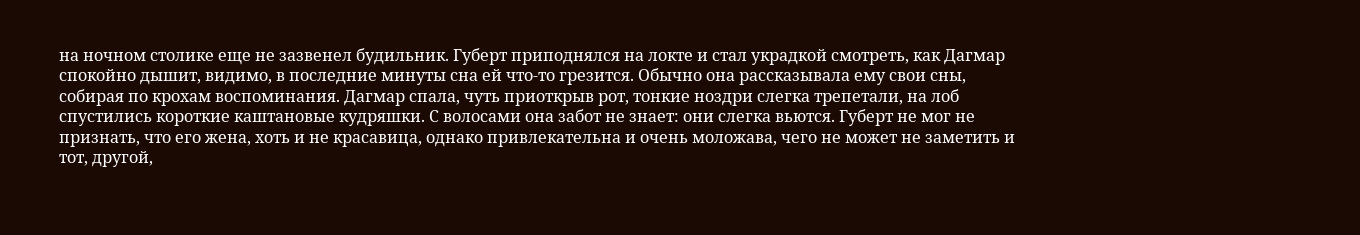на ночном столике еще не зазвенел будильник. Губерт приподнялся на локте и стал украдкой смотреть, как Дагмар спокойно дышит, видимо, в последние минуты сна ей что-то грезится. Обычно она рассказывала ему свои сны, собирая по крохам воспоминания. Дагмар спала, чуть приоткрыв рот, тонкие ноздри слегка трепетали, на лоб спустились короткие каштановые кудряшки. С волосами она забот не знает: они слегка вьются. Губерт не мог не признать, что его жена, хоть и не красавица, однако привлекательна и очень моложава, чего не может не заметить и тот, другой,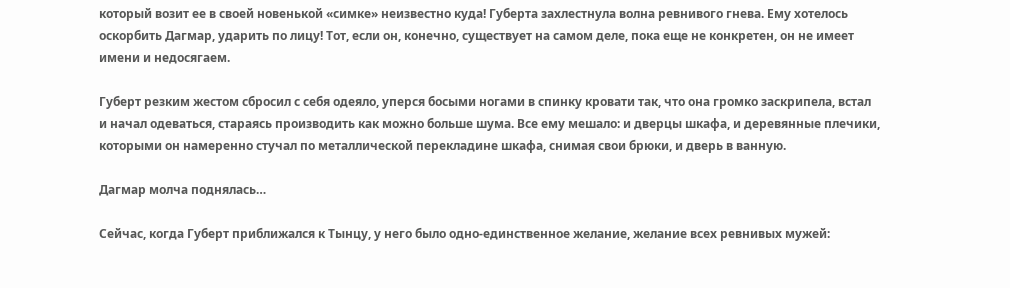который возит ее в своей новенькой «симке» неизвестно куда! Губерта захлестнула волна ревнивого гнева. Ему хотелось оскорбить Дагмар, ударить по лицу! Тот, если он, конечно, существует на самом деле, пока еще не конкретен, он не имеет имени и недосягаем.

Губерт резким жестом сбросил с себя одеяло, уперся босыми ногами в спинку кровати так, что она громко заскрипела, встал и начал одеваться, стараясь производить как можно больше шума. Все ему мешало: и дверцы шкафа, и деревянные плечики, которыми он намеренно стучал по металлической перекладине шкафа, снимая свои брюки, и дверь в ванную.

Дагмар молча поднялась…

Сейчас, когда Губерт приближался к Тынцу, у него было одно-единственное желание, желание всех ревнивых мужей: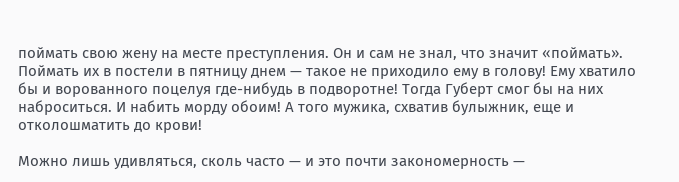поймать свою жену на месте преступления. Он и сам не знал, что значит «поймать». Поймать их в постели в пятницу днем — такое не приходило ему в голову! Ему хватило бы и ворованного поцелуя где-нибудь в подворотне! Тогда Губерт смог бы на них наброситься. И набить морду обоим! А того мужика, схватив булыжник, еще и отколошматить до крови!

Можно лишь удивляться, сколь часто — и это почти закономерность —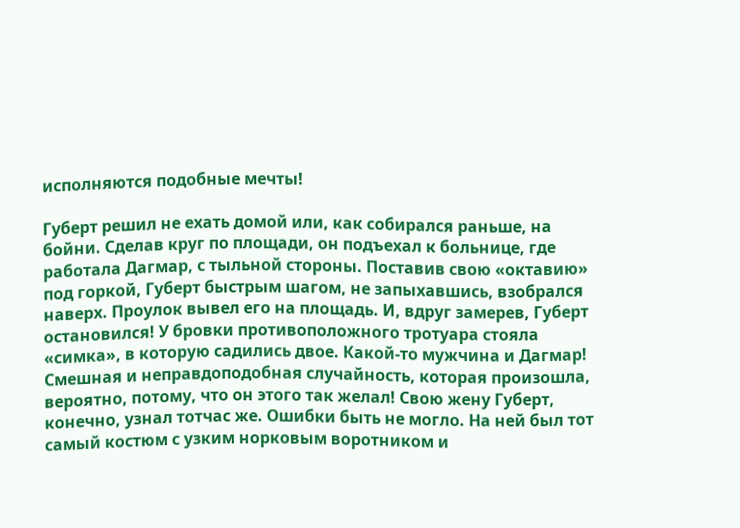исполняются подобные мечты!

Губерт решил не ехать домой или, как собирался раньше, на бойни. Сделав круг по площади, он подъехал к больнице, где работала Дагмар, с тыльной стороны. Поставив свою «октавию» под горкой, Губерт быстрым шагом, не запыхавшись, взобрался наверх. Проулок вывел его на площадь. И, вдруг замерев, Губерт остановился! У бровки противоположного тротуара стояла «симка», в которую садились двое. Какой-то мужчина и Дагмар! Смешная и неправдоподобная случайность, которая произошла, вероятно, потому, что он этого так желал! Свою жену Губерт, конечно, узнал тотчас же. Ошибки быть не могло. На ней был тот самый костюм с узким норковым воротником и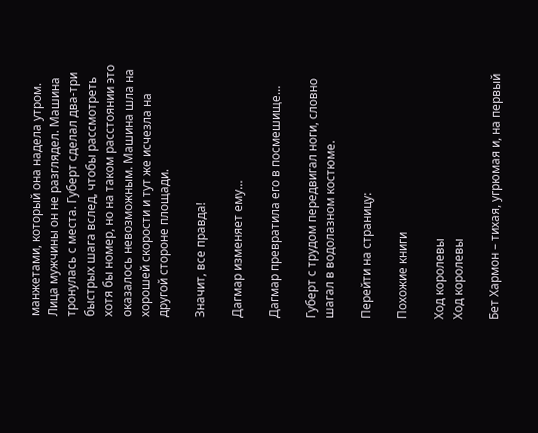манжетами, который она надела утром. Лица мужчины он не разглядел. Машина тронулась с места. Губерт сделал два-три быстрых шага вслед, чтобы рассмотреть хотя бы номер, но на таком расстоянии это оказалось невозможным. Машина шла на хорошей скорости и тут же исчезла на другой стороне площади.

Значит, все правда!

Дагмар изменяет ему…

Дагмар превратила его в посмешище…

Губерт с трудом передвигал ноги, словно шагал в водолазном костюме.

Перейти на страницу:

Похожие книги

Ход королевы
Ход королевы

Бет Хармон – тихая, угрюмая и, на первый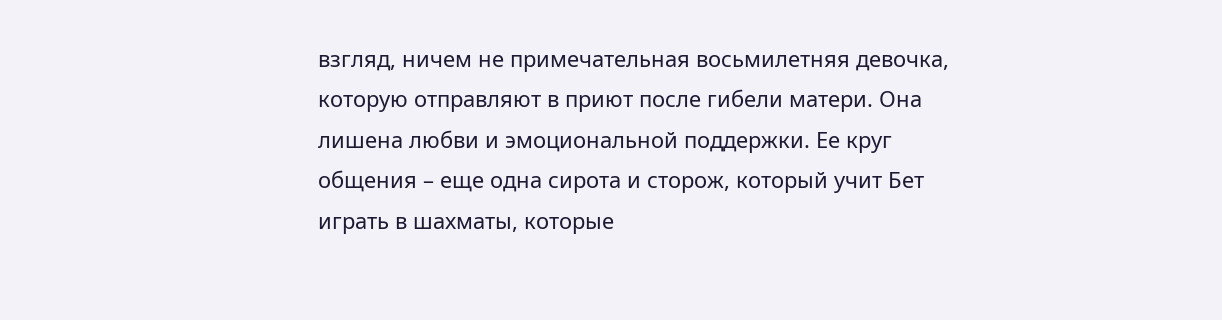взгляд, ничем не примечательная восьмилетняя девочка, которую отправляют в приют после гибели матери. Она лишена любви и эмоциональной поддержки. Ее круг общения – еще одна сирота и сторож, который учит Бет играть в шахматы, которые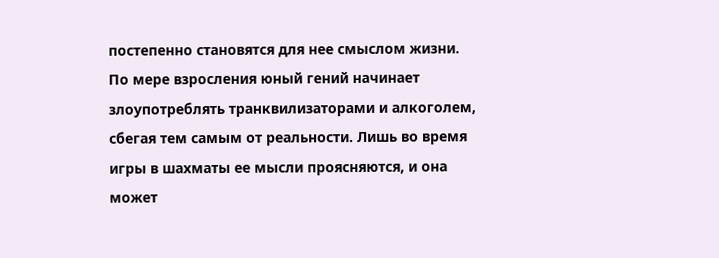постепенно становятся для нее смыслом жизни. По мере взросления юный гений начинает злоупотреблять транквилизаторами и алкоголем, сбегая тем самым от реальности. Лишь во время игры в шахматы ее мысли проясняются, и она может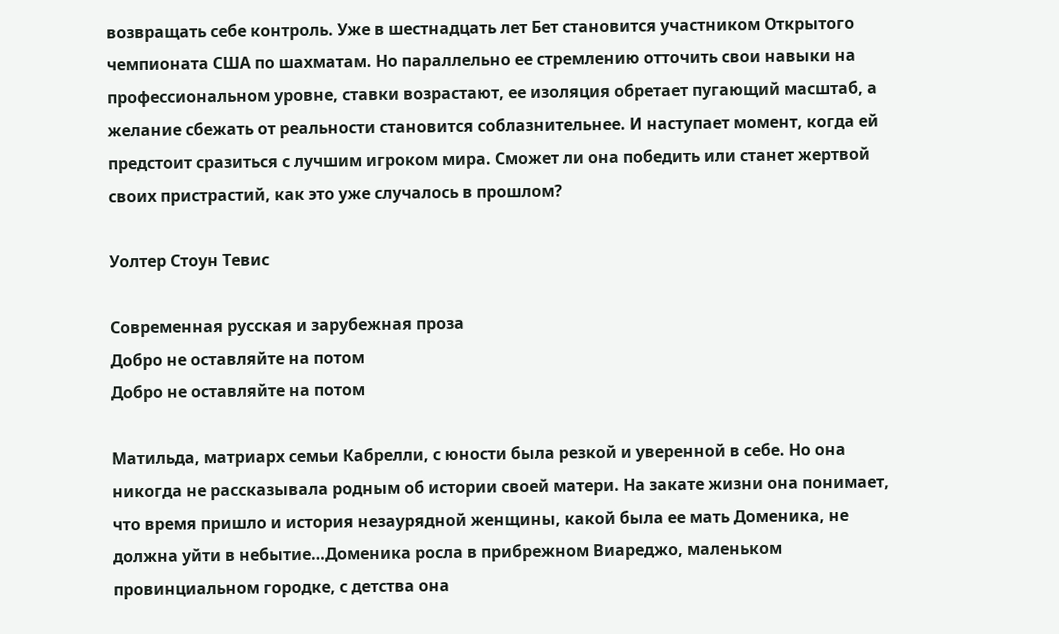возвращать себе контроль. Уже в шестнадцать лет Бет становится участником Открытого чемпионата США по шахматам. Но параллельно ее стремлению отточить свои навыки на профессиональном уровне, ставки возрастают, ее изоляция обретает пугающий масштаб, а желание сбежать от реальности становится соблазнительнее. И наступает момент, когда ей предстоит сразиться с лучшим игроком мира. Сможет ли она победить или станет жертвой своих пристрастий, как это уже случалось в прошлом?

Уолтер Стоун Тевис

Современная русская и зарубежная проза
Добро не оставляйте на потом
Добро не оставляйте на потом

Матильда, матриарх семьи Кабрелли, с юности была резкой и уверенной в себе. Но она никогда не рассказывала родным об истории своей матери. На закате жизни она понимает, что время пришло и история незаурядной женщины, какой была ее мать Доменика, не должна уйти в небытие…Доменика росла в прибрежном Виареджо, маленьком провинциальном городке, с детства она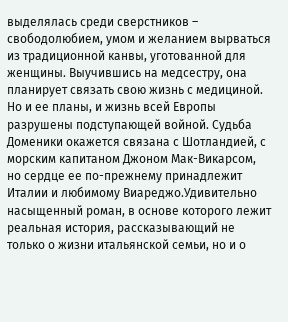выделялась среди сверстников – свободолюбием, умом и желанием вырваться из традиционной канвы, уготованной для женщины. Выучившись на медсестру, она планирует связать свою жизнь с медициной. Но и ее планы, и жизнь всей Европы разрушены подступающей войной. Судьба Доменики окажется связана с Шотландией, с морским капитаном Джоном Мак-Викарсом, но сердце ее по-прежнему принадлежит Италии и любимому Виареджо.Удивительно насыщенный роман, в основе которого лежит реальная история, рассказывающий не только о жизни итальянской семьи, но и о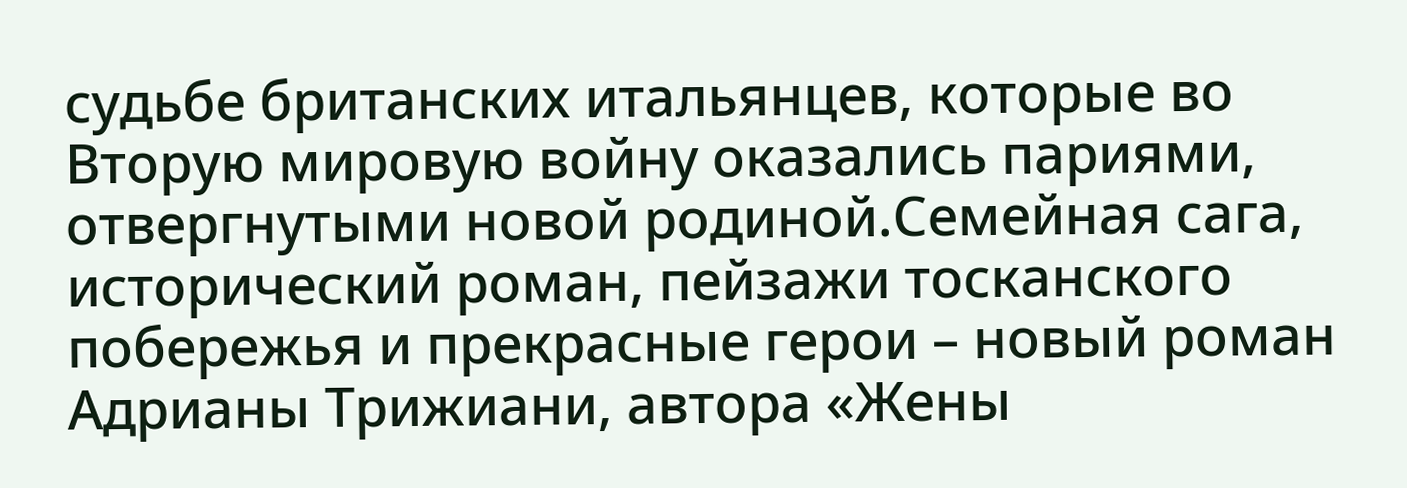судьбе британских итальянцев, которые во Вторую мировую войну оказались париями, отвергнутыми новой родиной.Семейная сага, исторический роман, пейзажи тосканского побережья и прекрасные герои – новый роман Адрианы Трижиани, автора «Жены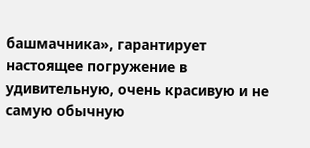башмачника», гарантирует настоящее погружение в удивительную, очень красивую и не самую обычную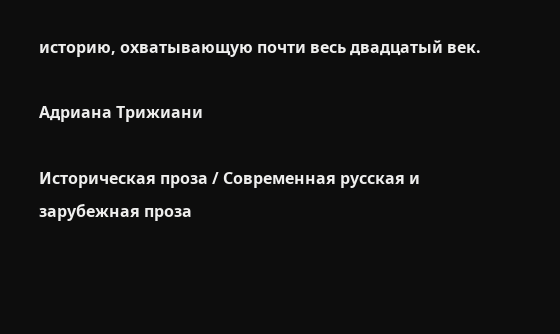историю, охватывающую почти весь двадцатый век.

Адриана Трижиани

Историческая проза / Современная русская и зарубежная проза